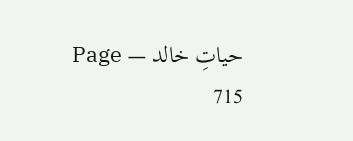حیاتِ خالد — Page 715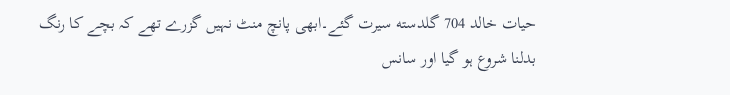حیات خالد 704 گلدسته سیرت گئے۔ابھی پانچ منٹ نہیں گزرے تھے کہ بچے کا رنگ بدلنا شروع ہو گیا اور سانس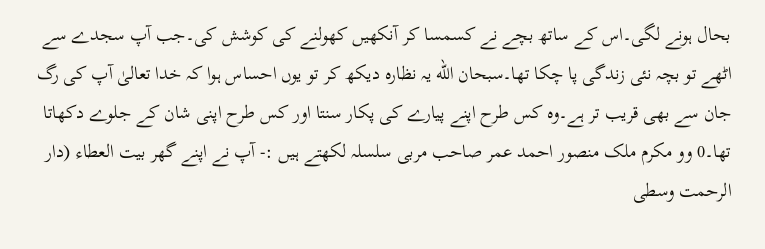بحال ہونے لگی۔اس کے ساتھ بچے نے کسمسا کر آنکھیں کھولنے کی کوشش کی۔جب آپ سجدے سے اٹھے تو بچہ نئی زندگی پا چکا تھا۔سبحان الله یہ نظارہ دیکھ کر تو یوں احساس ہوا کہ خدا تعالیٰ آپ کی رگ جان سے بھی قریب تر ہے۔وہ کس طرح اپنے پیارے کی پکار سنتا اور کس طرح اپنی شان کے جلوے دکھاتا تھا۔0 وو مکرم ملک منصور احمد عمر صاحب مربی سلسلہ لکھتے ہیں :- آپ نے اپنے گھر بیت العطاء (دار الرحمت وسطی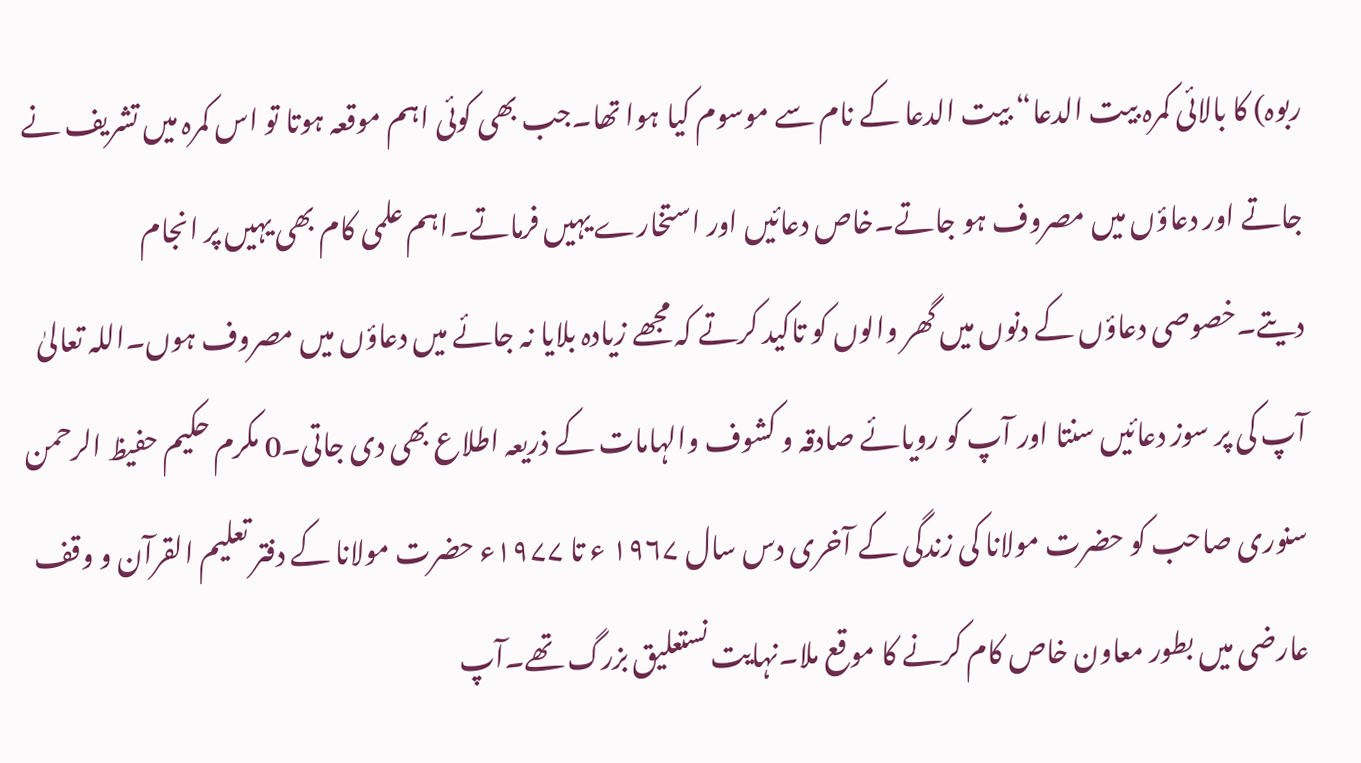ربوہ) کا بالائی کمرہ بیت الدعا“ بيت الدعا کے نام سے موسوم کیا ہوا تھا۔جب بھی کوئی اہم موقعہ ہوتا تو اس کمرہ میں تشریف نے جاتے اور دعاؤں میں مصروف ہو جاتے۔خاص دعائیں اور استخارے یہیں فرماتے۔اہم علمی کام بھی یہیں پر انجام دیتے۔خصوصی دعاؤں کے دنوں میں گھر والوں کو تاکید کرتے کہ مجھے زیادہ بلایا نہ جائے میں دعاؤں میں مصروف ہوں۔اللہ تعالیٰ آپ کی پر سوز دعائیں سنتا اور آپ کو رویائے صادقہ و کشوف والہامات کے ذریعہ اطلاع بھی دی جاتی۔0 مکرم حکیم حفیظ الرحمن سنوری صاحب کو حضرت مولانا کی زندگی کے آخری دس سال ۱۹۶۷ ء تا ۱۹۷۷ء حضرت مولانا کے دفتر تعلیم القرآن و وقف عارضی میں بطور معاون خاص کام کرنے کا موقع ملا۔نہایت نستعلیق بزرگ تھے۔آپ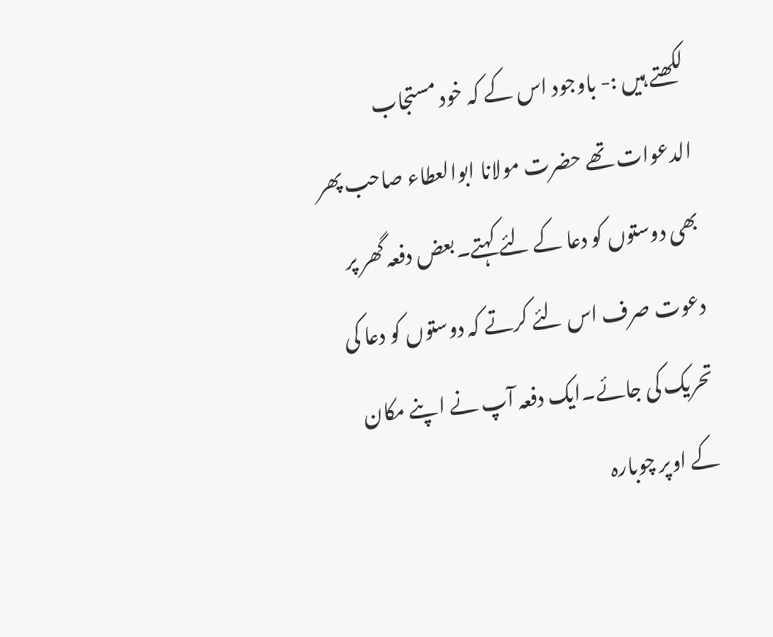لکھتے ہیں :- باوجود اس کے کہ خود مستجاب الدعوات تھے حضرت مولانا ابوالعطاء صاحب پھر بھی دوستوں کو دعا کے لئے کہتے۔بعض دفعہ گھر پر دعوت صرف اس لئے کرتے کہ دوستوں کو دعا کی تحریک کی جائے۔ایک دفعہ آپ نے اپنے مکان کے اوپر چوبارہ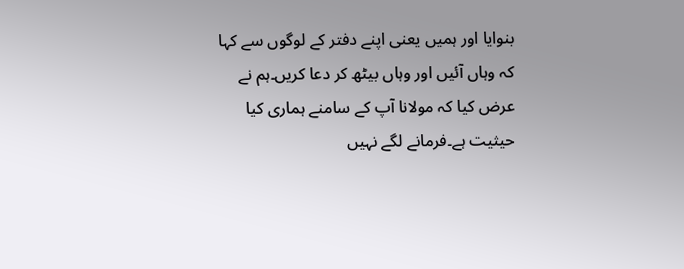بنوایا اور ہمیں یعنی اپنے دفتر کے لوگوں سے کہا کہ وہاں آئیں اور وہاں بیٹھ کر دعا کریں۔ہم نے عرض کیا کہ مولانا آپ کے سامنے ہماری کیا حیثیت ہے۔فرمانے لگے نہیں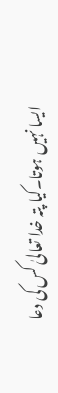ایسا نہیں ہوتا۔کیا پتہ خدا تعالیٰ کس کی دعا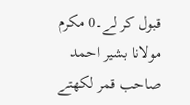قبول کر لے۔0 مکرم مولانا بشیر احمد صاحب قمر لکھتے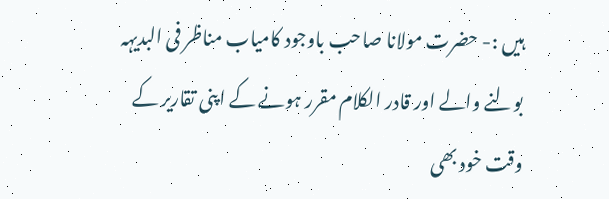ہیں :- حضرت مولانا صاحب باوجود کامیاب مناظر فی البدیہہ بولنے والے اور قادر الکلام مقرر ہونے کے اپنی تقاریر کے وقت خود بھی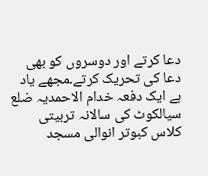دعا کرتے اور دوسروں کو بھی دعا کی تحریک کرتے۔مجھے یاد ہے ایک دفعہ خدام الاحمدیہ ضلع سیالکوٹ کی سالانہ تربیتی کلاس کبوتر انوالی مسجد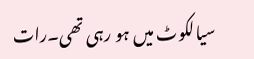سیالکوٹ میں ہو رہی تھی۔رات